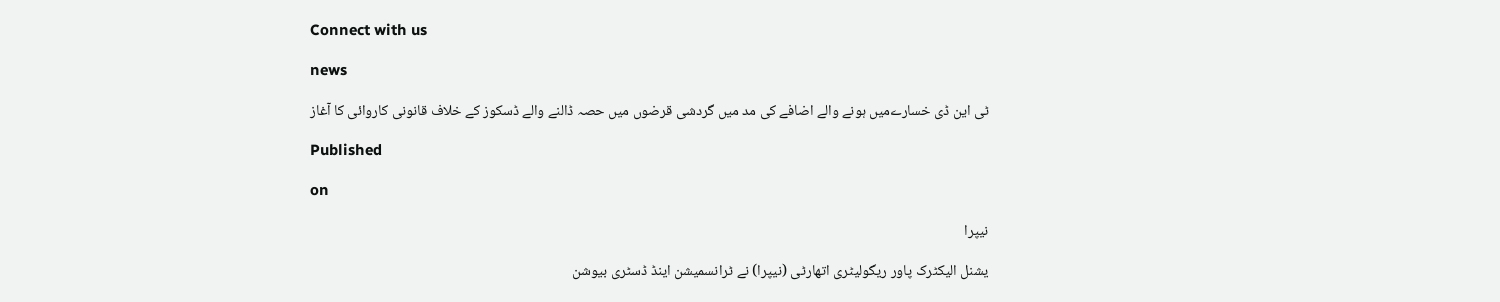Connect with us

news

ٹی این ڈی خسارےمیں ہونے والے اضافے کی مد میں گردشی قرضوں میں حصہ ڈالنے والے ڈسکوز کے خلاف قانونی کاروائی کا آغاز

Published

on

نیپرا

یشنل الیکٹرک پاور ریگولیٹری اتھارٹی (نیپرا) نے ٹرانسمیشن اینڈ ڈسٹری بیوشن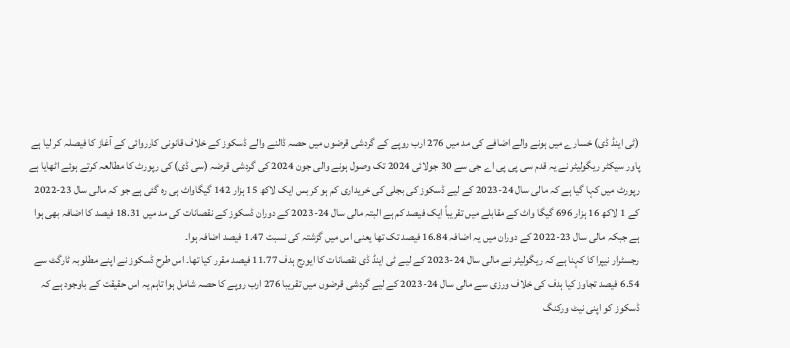(ٹی اینڈ ڈی) خسارے میں ہونے والے اضافے کی مد میں 276 ارب روپے کے گردشی قرضوں میں حصہ ڈالنے والے ڈسکوز کے خلاف قانونی کارروائی کے آغاز کا فیصلہ کر لیا ہے
پاور سیکٹر ریگولیٹر نے یہ قدم سی پی پی اے جی سے 30 جولائی 2024 تک وصول ہونے والی جون 2024 کی گردشی قرضہ (سی ڈی) کی رپورٹ کا مطالعہ کرتے ہوئے اٹھایا ہے
رپورٹ میں کہا گیا ہے کہ مالی سال 24-2023 کے لیے ڈسکوز کی بجلی کی خریداری کم ہو کر بس ایک لاکھ 15 ہزار 142 گیگاواٹ ہی رہ گئی ہے جو کہ مالی سال 23-2022 کے 1 لاکھ 16 ہزار 696 گیگا واٹ کے مقابلے میں تقریباً ایک فیصد کم ہے البتہ مالی سال 24-2023 کے دوران ڈسکوز کے نقصانات کی مد میں 18.31 فیصد کا اضافہ بھی ہوا ہے جبکہ مالی سال 23-2022 کے دوران میں یہ اضافہ 16.84 فیصد تک تھا یعنی اس میں گزشتہ کی نسبت 1.47 فیصد اضافہ ہوا۔
رجسٹرار نیپرا کا کہنا ہے کہ ریگولیٹر نے مالی سال 24-2023 کے لیے ٹی اینڈ ڈی نقصانات کا ایورج ہدف 11.77 فیصد مقرر کیا تھا۔ اس طرح ڈسکوز نے اپنے مطلوبہ ٹارگٹ سے 6.54 فیصد تجاوز کیا ہدف کی خلاف ورزی سے مالی سال 24-2023 کے لیے گردشی قرضوں میں تقریبا 276 ارب روپے کا حصہ شامل ہوا تاہم یہ اس حقیقت کے باوجود ہے کہ ڈسکوز کو اپنی نیٹ ورکنگ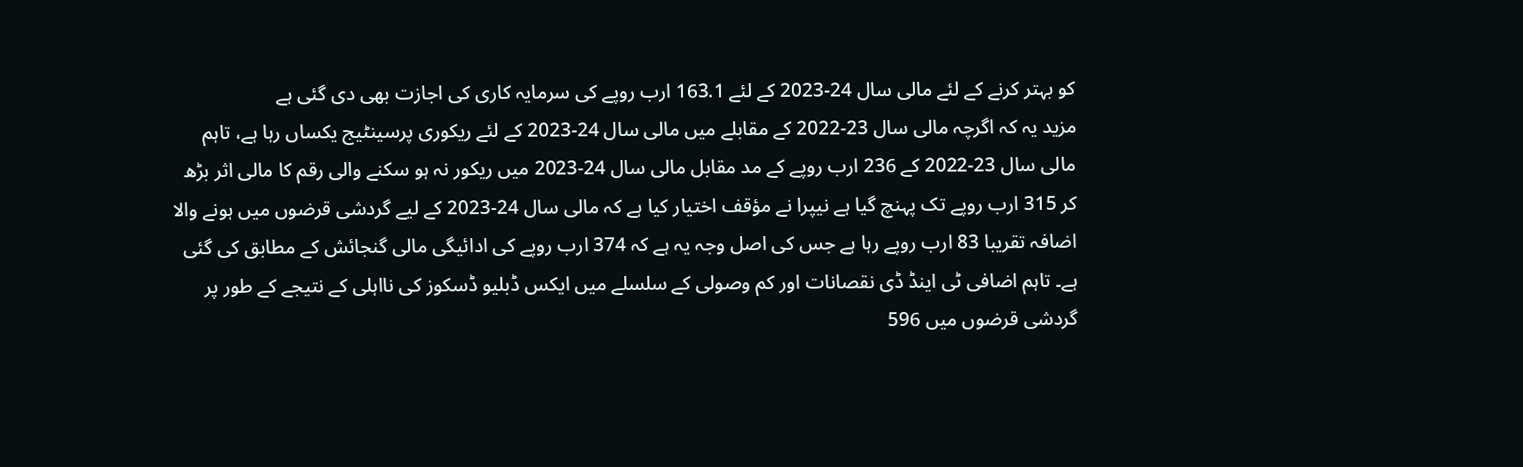کو بہتر کرنے کے لئے مالی سال 24-2023 کے لئے 163.1 ارب روپے کی سرمایہ کاری کی اجازت بھی دی گئی ہے
مزید یہ کہ اگرچہ مالی سال 23-2022 کے مقابلے میں مالی سال 24-2023 کے لئے ریکوری پرسینٹیج یکساں رہا ہے، تاہم مالی سال 23-2022 کے 236 ارب روپے کے مد مقابل مالی سال 24-2023 میں ریکور نہ ہو سکنے والی رقم کا مالی اثر بڑھ کر 315 ارب روپے تک پہنچ گیا ہے نیپرا نے مؤقف اختیار کیا ہے کہ مالی سال 24-2023 کے لیے گردشی قرضوں میں ہونے والا اضافہ تقریبا 83 ارب روپے رہا ہے جس کی اصل وجہ یہ ہے کہ 374 ارب روپے کی ادائیگی مالی گنجائش کے مطابق کی گئی ہے۔ تاہم اضافی ٹی اینڈ ڈی نقصانات اور کم وصولی کے سلسلے میں ایکس ڈبلیو ڈسکوز کی نااہلی کے نتیجے کے طور پر گردشی قرضوں میں 596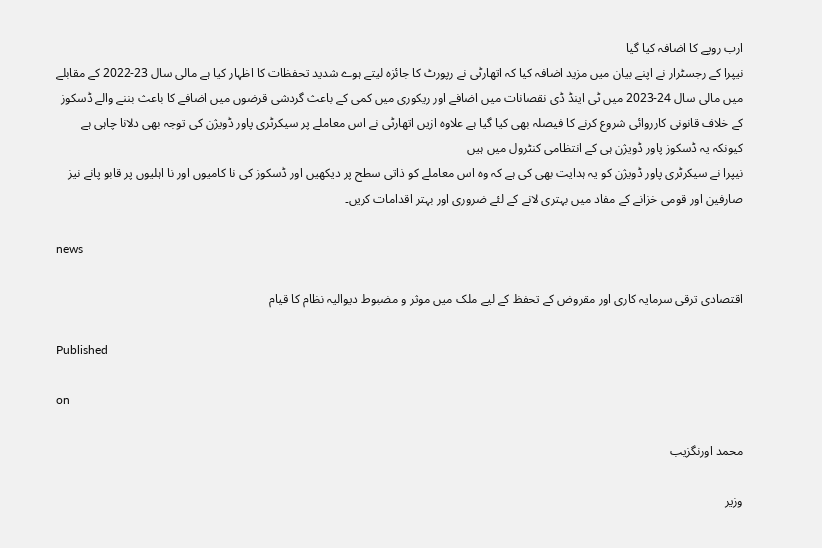ارب روپے کا اضافہ کیا گیا
نیپرا کے رجسٹرار نے اپنے بیان میں مزید اضافہ کیا کہ اتھارٹی نے رپورٹ کا جائزہ لیتے ہوے شدید تحفظات کا اظہار کیا ہے مالی سال 23-2022 کے مقابلے میں مالی سال 24-2023 میں ٹی اینڈ ڈی نقصانات میں اضافے اور ریکوری میں کمی کے باعث گردشی قرضوں میں اضافے کا باعث بننے والے ڈسکوز کے خلاف قانونی کارروائی شروع کرنے کا فیصلہ بھی کیا گیا ہے علاوہ ازیں اتھارٹی نے اس معاملے پر سیکرٹری پاور ڈویژن کی توجہ بھی دلانا چاہی ہے کیونکہ یہ ڈسکوز پاور ڈویژن ہی کے انتظامی کنٹرول میں ہیں
نیپرا نے سیکرٹری پاور ڈویژن کو یہ ہدایت بھی کی ہے کہ وہ اس معاملے کو ذاتی سطح پر دیکھیں اور ڈسکوز کی نا کامیوں اور نا اہلیوں پر قابو پانے نیز صارفین اور قومی خزانے کے مفاد میں بہتری لانے کے لئے ضروری اور بہتر اقدامات کریں۔

news

اقتصادی ترقی سرمایہ کاری اور مقروض کے تحفظ کے لیے ملک میں موثر و مضبوط دیوالیہ نظام کا قیام

Published

on

محمد اورنگزیب

وزیر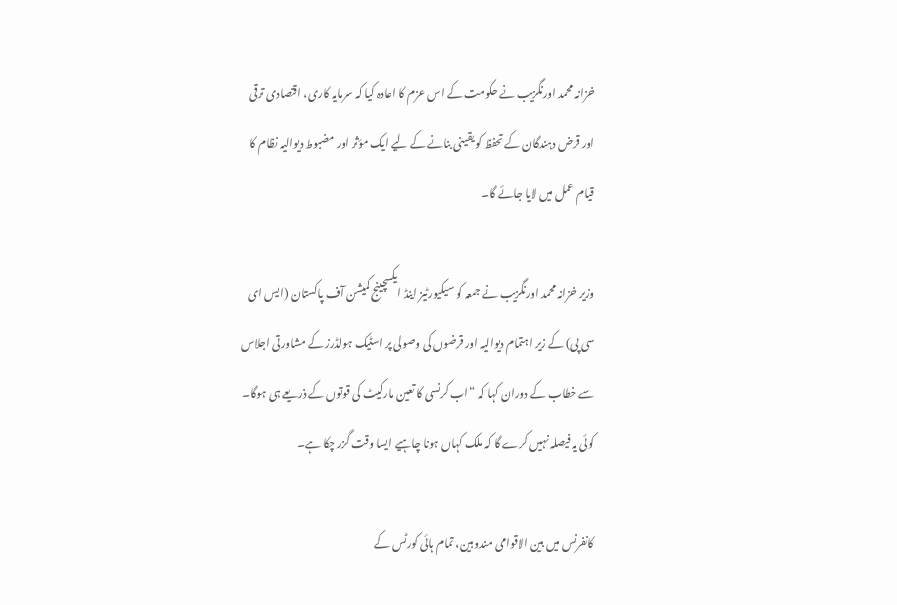خزانہ محمد اورنگزیب نے حکومت کے اس عزم کا اعادہ کیا کہ سرمایہ کاری، اقتصادی ترقی اور قرض دہندگان کے تحفظ کو یقینی بنانے کے لیے ایک مؤثر اور مضبوط دیوالیہ نظام کا قیام عمل میں لایا جائے گا۔

وزیر خزانہ محمد اورنگزیب نے جمعہ کو سیکیورٹیز اینڈ ایکسچینج کمیشن آف پاکستان (ایس ای سی پی) کے زیر اہتمام دیوالیہ اور قرضوں کی وصولی پر اسٹیک ہولڈرز کے مشاورتی اجلاس سے خطاب کے دوران کہا کہ “اب کرنسی کا تعین مارکیٹ کی قوتوں کے ذریعے ہی ہوگا۔ کوئی یہ فیصلہ نہیں کرے گا کہ ملک کہاں ہونا چاہیے ایسا وقت گزر چکا ہے۔

کانفرنس میں بین الاقوامی مندوبین، تمام ہائی کورٹس کے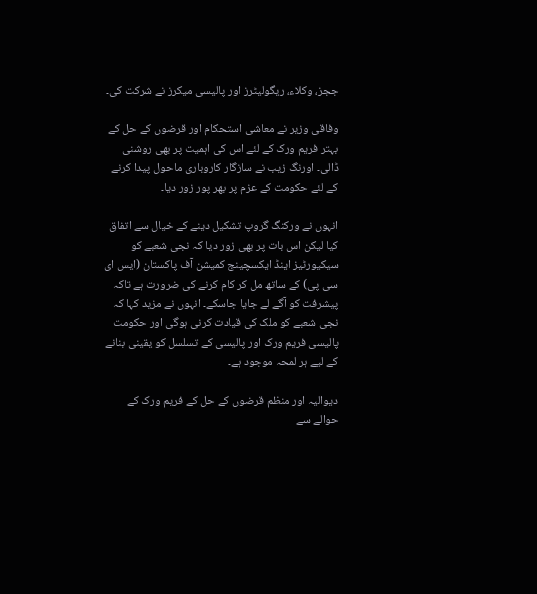ججز، وکلاء، ریگولیٹرز اور پالیسی میکرز نے شرکت کی۔

وفاقی وزیر نے معاشی استحکام اور قرضوں کے حل کے بہتر فریم ورک کے لئے اس کی اہمیت پر بھی روشنی ڈالی۔ اورنگ زیب نے سازگار کاروباری ماحول پیدا کرنے کے لئے حکومت کے عزم پر بھر پور زور دیا۔

انہوں نے ورکنگ گروپ تشکیل دینے کے خیال سے اتفاق کیا لیکن اس بات پر بھی زور دیا کہ نجی شعبے کو سیکیورٹیز اینڈ ایکسچینج کمیشن آف پاکستان (ایس ای سی پی) کے ساتھ مل کر کام کرنے کی ضرورت ہے تاکہ پیشرفت کو آگے لے جایا جاسکے۔ انہوں نے مزید کہا کہ نجی شعبے کو ملک کی قیادت کرنی ہوگی اور حکومت پالیسی فریم ورک اور پالیسی کے تسلسل کو یقینی بنانے کے لیے ہر لمحہ موجود ہے۔

دیوالیہ اور منظم قرضوں کے حل کے فریم ورک کے حوالے سے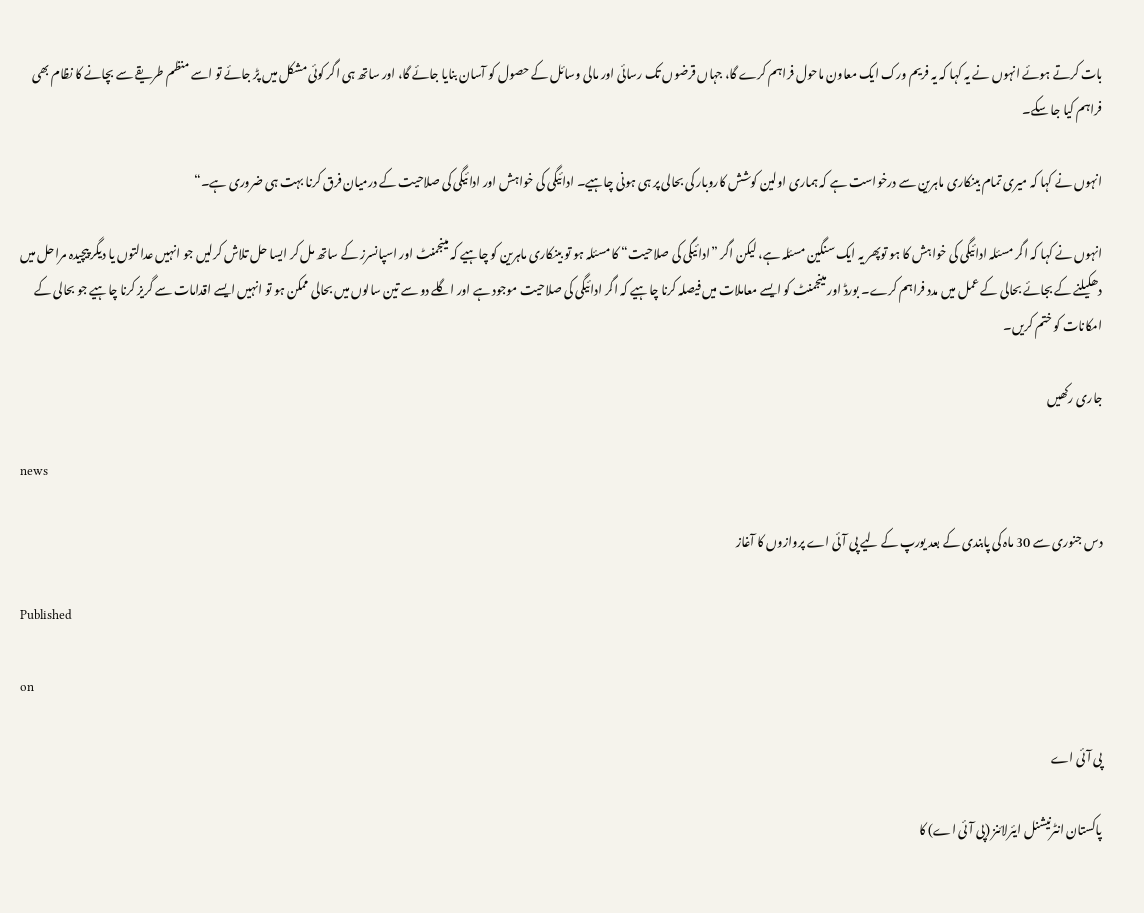بات کرتے ہوئے انہوں نے یہ کہا کہ یہ فریم ورک ایک معاون ماحول فراہم کرے گا، جہاں قرضوں تک رسائی اور مالی وسائل کے حصول کو آسان بنایا جائے گا، اور ساتھ ہی اگر کوئی مشکل میں پڑ جائے تو اسے منظم طریقے سے بچانے کا نظام بھی فراہم کیا جا سکے۔

انہوں نے کہا کہ میری تمام بینکاری ماہرین سے درخواست ہے کہ ہماری اولین کوشش کاروبار کی بحالی پر ہی ہونی چاہیے۔ ادائیگی کی خواہش اور ادائیگی کی صلاحیت کے درمیان فرق کرنا بہت ہی ضروری ہے۔“

انہوں نے کہا کہ اگر مسئلہ ادائیگی کی خواہش کا ہو توپھر یہ ایک سنگین مسئلہ ہے، لیکن اگر ”ادائیگی کی صلاحیت“ کا مسئلہ ہو تو بینکاری ماہرین کو چاہیے کہ مینجمنٹ اور اسپانسرز کے ساتھ مل کر ایسا حل تلاش کرلیں جو انہیں عدالتوں یا دیگر پیچیدہ مراحل میں دھکیلنے کے بجائے بحالی کے عمل میں مدد فراہم کرے۔ بورڈ اور مینجمنٹ کو ایسے معاملات میں فیصلہ کرنا چاہیے کہ اگر ادائیگی کی صلاحیت موجود ہے اور اگلے دو سے تین سالوں میں بحالی ممکن ہو تو انہیں ایسے اقدامات سے گریز کرنا چاہیے جو بحالی کے امکانات کو ختم کریں۔

جاری رکھیں

news

دس جنوری سے 30 ماہ کی پابندی کے بعد یورپ کے لیے پی آئی اے پروازوں کا آغاز

Published

on

پی آئی اے

پاکستان انٹرنیشنل ایئرلائنز (پی آئی اے) کا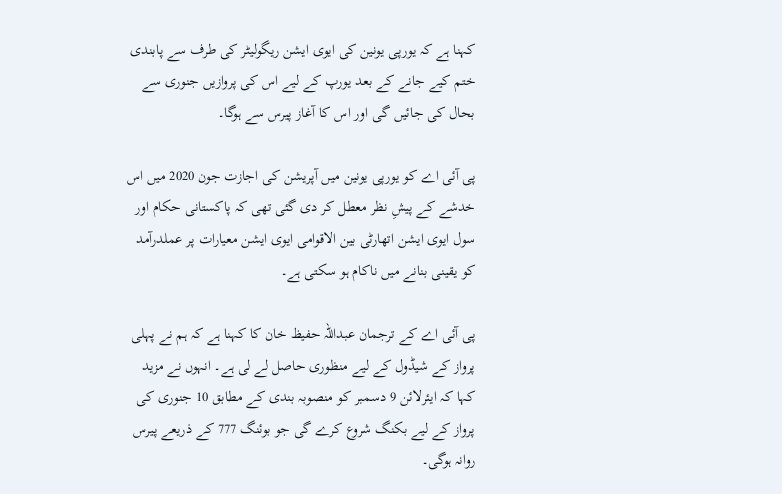کہنا ہے کہ یورپی یونین کی ایوی ایشن ریگولیٹر کی طرف سے پابندی ختم کیے جانے کے بعد یورپ کے لیے اس کی پروازیں جنوری سے بحال کی جائیں گی اور اس کا آغاز پیرس سے ہوگا۔

پی آئی اے کو یورپی یونین میں آپریشن کی اجازت جون 2020 میں اس خدشے کے پیشِ نظر معطل کر دی گئی تھی کہ پاکستانی حکام اور سول ایوی ایشن اتھارٹی بین الاقوامی ایوی ایشن معیارات پر عملدرآمد کو یقینی بنانے میں ناکام ہو سکتی ہے۔

پی آئی اے کے ترجمان عبداللہ حفیظ خان کا کہنا ہے کہ ہم نے پہلی پرواز کے شیڈول کے لیے منظوری حاصل لے لی ہے۔ انہوں نے مزید کہا کہ ایئرلائن 9 دسمبر کو منصوبہ بندی کے مطابق 10 جنوری کی پرواز کے لیے بکنگ شروع کرے گی جو بوئنگ 777 کے ذریعے پیرس روانہ ہوگی۔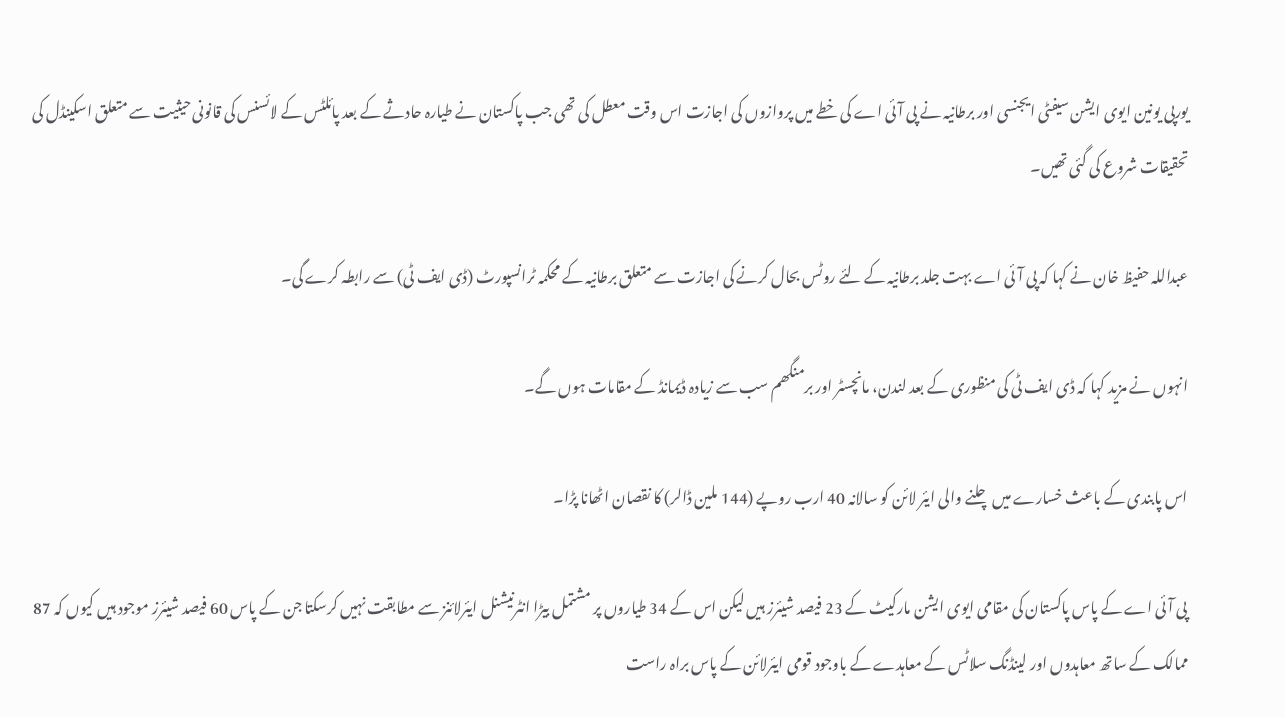یورپی یونین ایوی ایشن سیفٹی ایجنسی اور برطانیہ نے پی آئی اے کی خطے میں پروازوں کی اجازت اس وقت معطل کی تھی جب پاکستان نے طیارہ حادثے کے بعد پائلٹس کے لائسنس کی قانونی حیثیت سے متعلق اسکینڈل کی تحقیقات شروع کی گئی تھیں۔

عبداللہ حفیظ خان نے کہا کہ پی آئی اے بہت جلد برطانیہ کے لئے روٹس بحال کرنے کی اجازت سے متعلق برطانیہ کے محکمہ ٹرانسپورٹ (ڈی ایف ٹی) سے رابطہ کرے گی۔

انہوں نے مزید کہا کہ ڈی ایف ٹی کی منظوری کے بعد لندن، مانچسٹر اور برمنگھم سب سے زیادہ ڈیمانڈ کے مقامات ہوں گے۔

اس پابندی کے باعث خسارے میں چلنے والی ایئر لائن کو سالانہ 40 ارب روپے (144 ملین ڈالر) کا نقصان اٹھانا پڑا۔

پی آئی اے کے پاس پاکستان کی مقامی ایوی ایشن مارکیٹ کے 23 فیصد شیئرز ہیں لیکن اس کے 34 طیاروں پر مشتمل بیڑا انٹرنیشنل ایئرلائنز سے مطابقت نہیں کرسکتا جن کے پاس 60 فیصد شیئرز موجود ہیں کیوں کہ 87 ممالک کے ساتھ معاہدوں اور لینڈنگ سلاٹس کے معاہدے کے باوجود قومی ایئرلائن کے پاس براہ راست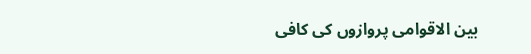بین الاقوامی پروازوں کی کافی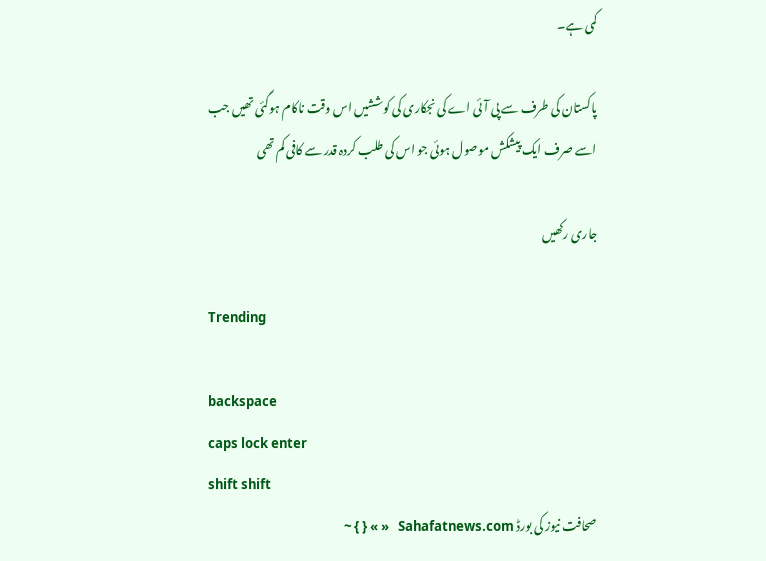کمی ہے۔

پاکستان کی طرف سے پی آئی اے کی نجکاری کی کوششیں اس وقت ناکام ہوگئی تھیں جب اسے صرف ایک پیشکش موصول ہوئی جو اس کی طلب کردہ قدر سے کافی کم تھی

جاری رکھیں

Trending

backspace
caps lock enter
shift shift
صحافت نیوز کی بورڈ Sahafatnews.com   « » { } ~